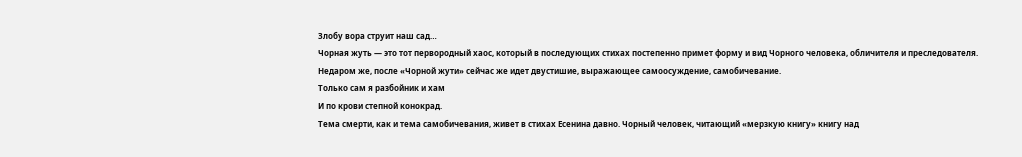Злобу вора струит наш сад…
Чорная жуть — это тот первородный хаос, который в последующих стихах постепенно примет форму и вид Чорного человека, обличителя и преследователя. Недаром же, после «Чорной жути» сейчас же идет двустишие, выражающее самоосуждение, самобичевание.
Только сам я разбойник и хам
И по крови степной конокрад.
Тема смерти, как и тема самобичевания, живет в стихах Есенина давно. Чорный человек, читающий «мерзкую книгу» книгу над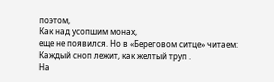поэтом,
Как над усопшим монах,
еще не появился. Но в «Береговом ситце» читаем:
Каждый сноп лежит, как желтый труп .
На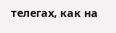телегах, как на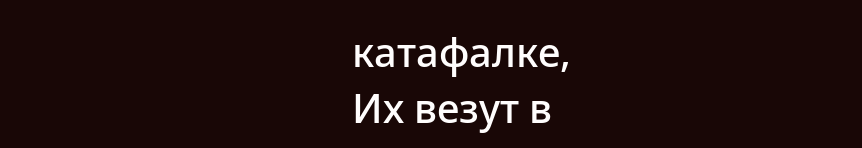катафалке,
Их везут в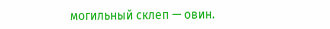могильный склеп — овин.